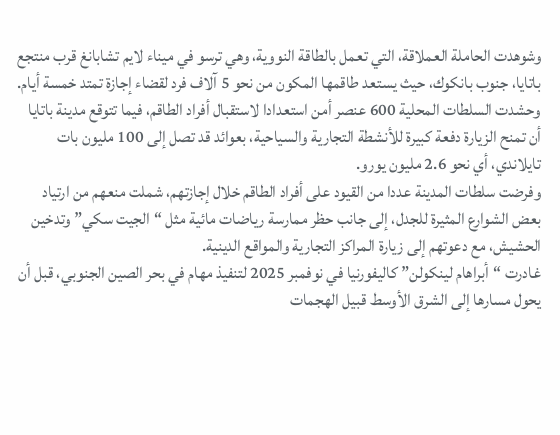وشوهدت الحاملة العملاقة، التي تعمل بالطاقة النووية، وهي ترسو في ميناء لايم تشابانغ قرب منتجع باتايا، جنوب بانكوك، حيث يستعد طاقمها المكون من نحو 5 آلاف فرد لقضاء إجازة تمتد خمسة أيام.
وحشدت السلطات المحلية 600 عنصر أمن استعدادا لاستقبال أفراد الطاقم، فيما تتوقع مدينة باتايا أن تمنح الزيارة دفعة كبيرة للأنشطة التجارية والسياحية، بعوائد قد تصل إلى 100 مليون بات تايلاندي، أي نحو 2.6 مليون يورو.
وفرضت سلطات المدينة عددا من القيود على أفراد الطاقم خلال إجازتهم، شملت منعهم من ارتياد بعض الشوارع المثيرة للجدل، إلى جانب حظر ممارسة رياضات مائية مثل “الجيت سكي” وتدخين الحشيش، مع دعوتهم إلى زيارة المراكز التجارية والمواقع الدينية.
غادرت “أبراهام لينكولن” كاليفورنيا في نوفمبر 2025 لتنفيذ مهام في بحر الصين الجنوبي، قبل أن يحول مسارها إلى الشرق الأوسط قبيل الهجمات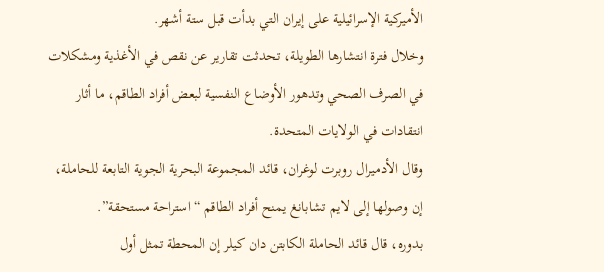الأميركية الإسرائيلية على إيران التي بدأت قبل ستة أشهر.
وخلال فترة انتشارها الطويلة، تحدثت تقارير عن نقص في الأغذية ومشكلات في الصرف الصحي وتدهور الأوضاع النفسية لبعض أفراد الطاقم، ما أثار انتقادات في الولايات المتحدة.
وقال الأدميرال روبرت لوغران، قائد المجموعة البحرية الجوية التابعة للحاملة، إن وصولها إلى لايم تشابانغ يمنح أفراد الطاقم “استراحة مستحقة”.
بدوره، قال قائد الحاملة الكابتن دان كيلر إن المحطة تمثل أول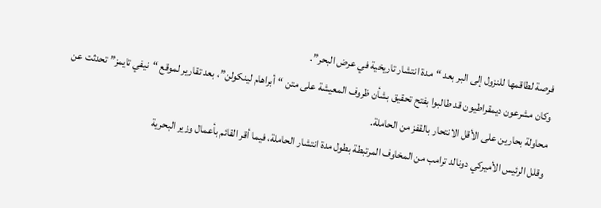فرصة لطاقمها للنزول إلى البر بعد “مدة انتشار تاريخية في عرض البحر”.
وكان مشرعون ديمقراطيون قد طالبوا بفتح تحقيق بشأن ظروف المعيشة على متن “أبراهام لينكولن”، بعد تقارير لموقع “نيفي تايمز” تحدثت عن محاولة بحارين على الأقل الانتحار بالقفز من الحاملة.
وقلل الرئيس الأميركي دونالد ترامب من المخاوف المرتبطة بطول مدة انتشار الحاملة، فيما أقر القائم بأعمال وزير البحرية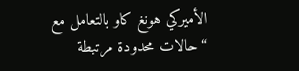الأميركي هونغ كاو بالتعامل مع “حالات محدودة مرتبطة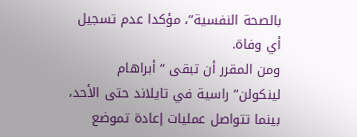بالصحة النفسية”، مؤكدا عدم تسجيل أي وفاة.
ومن المقرر أن تبقى “أبراهام لينكولن” راسية في تايلاند حتى الأحد، بينما تتواصل عمليات إعادة تموضع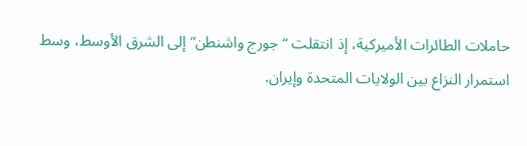حاملات الطائرات الأميركية، إذ انتقلت “جورج واشنطن” إلى الشرق الأوسط، وسط استمرار النزاع بين الولايات المتحدة وإيران.